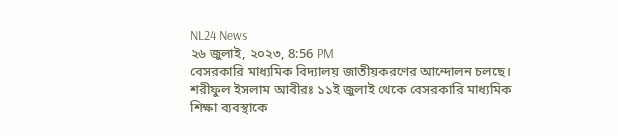NL24 News
২৬ জুলাই, ২০২৩, 8:56 PM
বেসরকারি মাধ্যমিক বিদ্যালয় জাতীয়করণের আন্দোলন চলছে।
শরীফুল ইসলাম আবীরঃ ১১ই জুলাই থেকে বেসরকারি মাধ্যমিক শিক্ষা ব্যবস্থাকে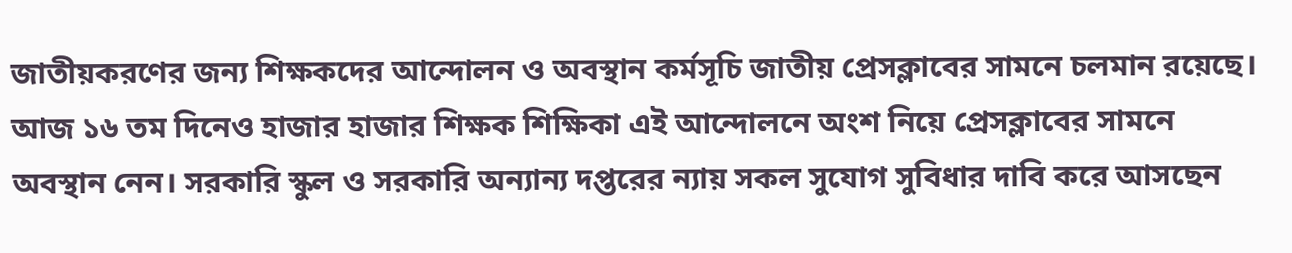জাতীয়করণের জন্য শিক্ষকদের আন্দোলন ও অবস্থান কর্মসূচি জাতীয় প্রেসক্লাবের সামনে চলমান রয়েছে। আজ ১৬ তম দিনেও হাজার হাজার শিক্ষক শিক্ষিকা এই আন্দোলনে অংশ নিয়ে প্রেসক্লাবের সামনে অবস্থান নেন। সরকারি স্কুল ও সরকারি অন্যান্য দপ্তরের ন্যায় সকল সুযোগ সুবিধার দাবি করে আসছেন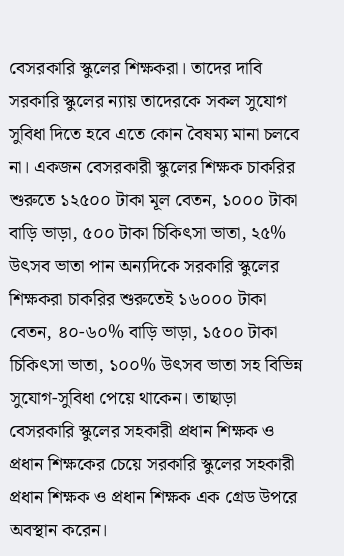বেসরকারি স্কুলের শিক্ষকরা। তাদের দাবি সরকারি স্কুলের ন্যায় তাদেরকে সকল সুযোগ সুবিধা দিতে হবে এতে কোন বৈষম্য মানা চলবে না। একজন বেসরকারী স্কুলের শিক্ষক চাকরির শুরুতে ১২৫০০ টাকা মূল বেতন, ১০০০ টাকা বাড়ি ভাড়া, ৫০০ টাকা চিকিৎসা ভাতা, ২৫% উৎসব ভাতা পান অন্যদিকে সরকারি স্কুলের শিক্ষকরা চাকরির শুরুতেই ১৬০০০ টাকা বেতন, ৪০-৬০% বাড়ি ভাড়া, ১৫০০ টাকা চিকিৎসা ভাতা, ১০০% উৎসব ভাতা সহ বিভিন্ন সুযোগ-সুবিধা পেয়ে থাকেন। তাছাড়া বেসরকারি স্কুলের সহকারী প্রধান শিক্ষক ও প্রধান শিক্ষকের চেয়ে সরকারি স্কুলের সহকারী প্রধান শিক্ষক ও প্রধান শিক্ষক এক গ্রেড উপরে অবস্থান করেন।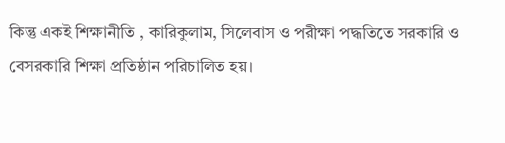কিন্তু একই শিক্ষানীতি , কারিকুলাম, সিলেবাস ও পরীক্ষা পদ্ধতিতে সরকারি ও বেসরকারি শিক্ষা প্রতিষ্ঠান পরিচালিত হয়।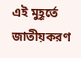এই মুহূর্তে জাতীয়করণ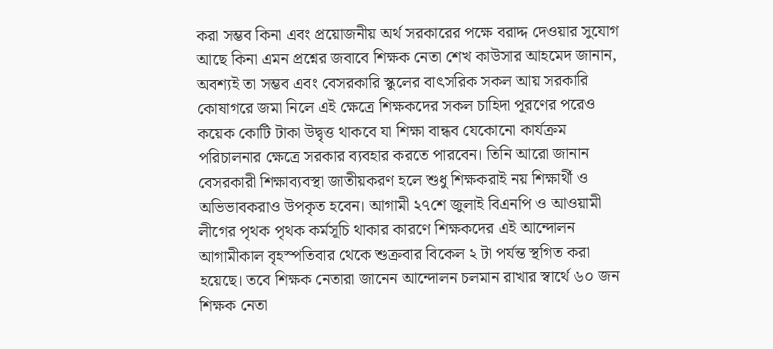করা সম্ভব কিনা এবং প্রয়োজনীয় অর্থ সরকারের পক্ষে বরাদ্দ দেওয়ার সুযোগ আছে কিনা এমন প্রশ্নের জবাবে শিক্ষক নেতা শেখ কাউসার আহমেদ জানান, অবশ্যই তা সম্ভব এবং বেসরকারি স্কুলের বাৎসরিক সকল আয় সরকারি কোষাগরে জমা নিলে এই ক্ষেত্রে শিক্ষকদের সকল চাহিদা পূরণের পরেও কয়েক কোটি টাকা উদ্বৃত্ত থাকবে যা শিক্ষা বান্ধব যেকোনো কার্যক্রম পরিচালনার ক্ষেত্রে সরকার ব্যবহার করতে পারবেন। তিনি আরো জানান বেসরকারী শিক্ষাব্যবস্থা জাতীয়করণ হলে শুধু শিক্ষকরাই নয় শিক্ষার্থী ও অভিভাবকরাও উপকৃত হবেন। আগামী ২৭শে জুলাই বিএনপি ও আওয়ামী লীগের পৃথক পৃথক কর্মসূচি থাকার কারণে শিক্ষকদের এই আন্দোলন আগামীকাল বৃহস্পতিবার থেকে শুক্রবার বিকেল ২ টা পর্যন্ত স্থগিত করা হয়েছে। তবে শিক্ষক নেতারা জানেন আন্দোলন চলমান রাখার স্বার্থে ৬০ জন শিক্ষক নেতা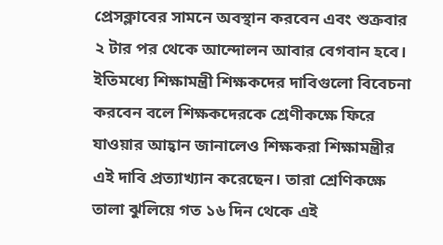প্রেসক্লাবের সামনে অবস্থান করবেন এবং শুক্রবার ২ টার পর থেকে আন্দোলন আবার বেগবান হবে। ইতিমধ্যে শিক্ষামন্ত্রী শিক্ষকদের দাবিগুলো বিবেচনা করবেন বলে শিক্ষকদেরকে শ্রেণীকক্ষে ফিরে যাওয়ার আহ্বান জানালেও শিক্ষকরা শিক্ষামন্ত্রীর এই দাবি প্রত্যাখ্যান করেছেন। তারা শ্রেণিকক্ষে তালা ঝুলিয়ে গত ১৬ দিন থেকে এই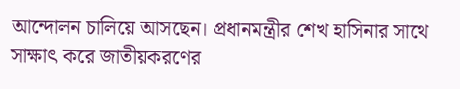আন্দোলন চালিয়ে আসছেন। প্রধানমন্ত্রীর শেখ হাসিনার সাথে সাক্ষাৎ করে জাতীয়করণের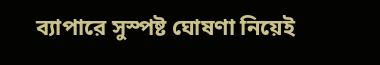ব্যাপারে সুস্পষ্ট ঘোষণা নিয়েই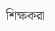শিক্ষকরা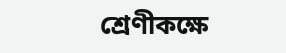শ্রেণীকক্ষে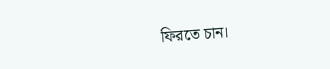ফিরতে চান।